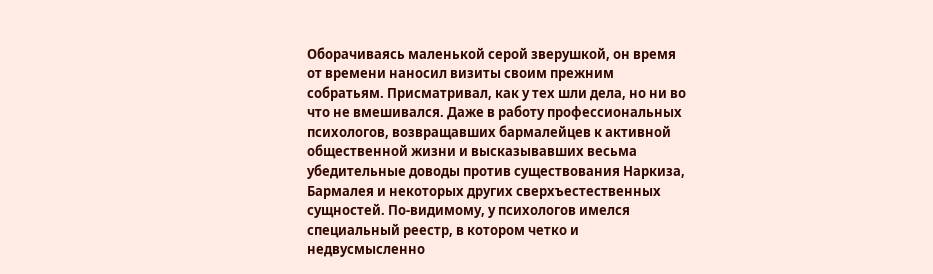Оборачиваясь маленькой серой зверушкой, он время от времени наносил визиты своим прежним собратьям. Присматривал, как у тех шли дела, но ни во что не вмешивался. Даже в работу профессиональных психологов, возвращавших бармалейцев к активной общественной жизни и высказывавших весьма убедительные доводы против существования Наркиза, Бармалея и некоторых других сверхъестественных сущностей. По-видимому, у психологов имелся специальный реестр, в котором четко и недвусмысленно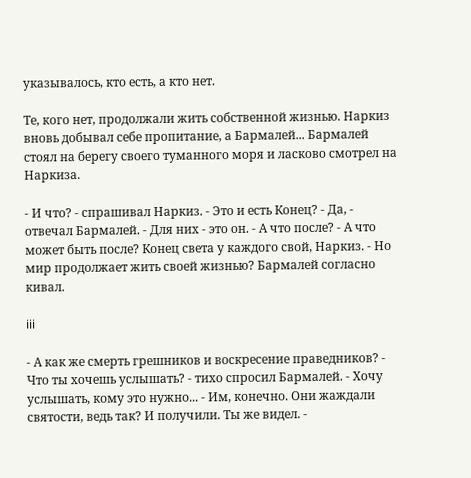указывалось, кто есть, а кто нет.

Те, кого нет, продолжали жить собственной жизнью. Наркиз вновь добывал себе пропитание, а Бармалей... Бармалей стоял на берегу своего туманного моря и ласково смотрел на Наркиза.

- И что? - спрашивал Наркиз. - Это и есть Конец? - Да, - отвечал Бармалей. - Для них - это он. - А что после? - А что может быть после? Конец света у каждого свой, Наркиз. - Но мир продолжает жить своей жизнью? Бармалей согласно кивал.

iii

- А как же смерть грешников и воскресение праведников? - Что ты хочешь услышать? - тихо спросил Бармалей. - Хочу услышать, кому это нужно... - Им, конечно. Они жаждали святости, ведь так? И получили. Ты же видел. -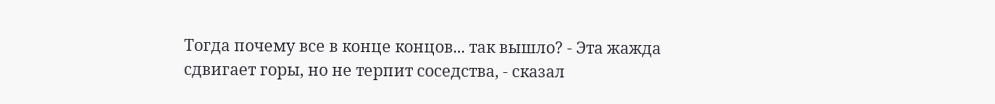Тогда почему все в конце концов... так вышло? - Эта жажда сдвигает горы, но не терпит соседства, - сказал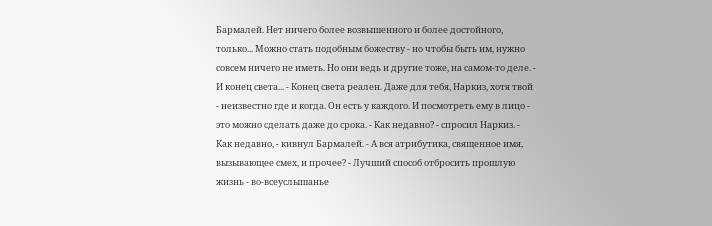Бармалей. Нет ничего более возвышенного и более достойного, только... Можно стать подобным божеству - но чтобы быть им, нужно совсем ничего не иметь. Но они ведь и другие тоже, на самом-то деле. - И конец света... - Конец света реален. Даже для тебя, Наркиз, хотя твой - неизвестно где и когда. Он есть у каждого. И посмотреть ему в лицо - это можно сделать даже до срока. - Как недавно? - спросил Наркиз. - Как недавно, - кивнул Бармалей. - А вся атрибутика, священное имя, вызывающее смех, и прочее? - Лучший способ отбросить прошлую жизнь - во-всеуслышанье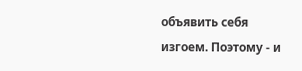объявить себя изгоем. Поэтому - и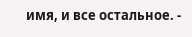имя, и все остальное. -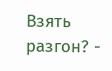Взять разгон? -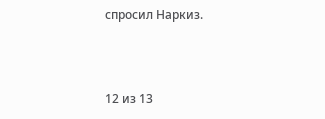спросил Наркиз.



12 из 13